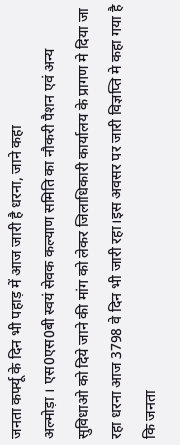जनता कर्फ्यू के दिन भी पहाड़ में आज जारी है धरना, जाने कहा
अल्मोड़ा । एस0एस0बी स्वयं सेवक कल्याण समिति का नौकरी पैशन एवं अन्य सुविधाओ को दिये जाने की मांग को लेकर जिलाधिकारी कार्यालय के प्रागण मे दिया जा रहा धरना आज 3798 वे दिन भी जारी रहा।इस अवसर पर जारी विज्ञप्ति मे कहा गया है कि जनता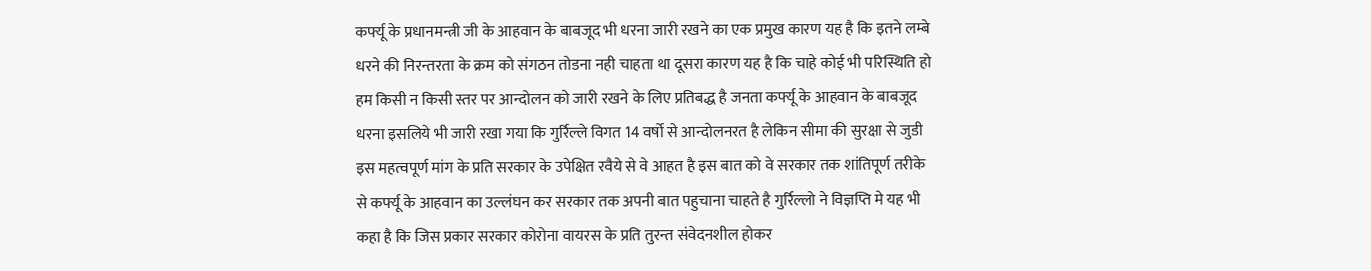कर्फ्यू के प्रधानमन्त्री जी के आहवान के बाबजूद भी धरना जारी रखने का एक प्रमुख कारण यह है कि इतने लम्बे धरने की निरन्तरता के क्रम को संगठन तोडना नही चाहता था दूसरा कारण यह है कि चाहे कोई भी परिस्थिति हो हम किसी न किसी स्तर पर आन्दोलन को जारी रखने के लिए प्रतिबद्ध है जनता कर्फ्यू के आहवान के बाबजूद धरना इसलिये भी जारी रखा गया कि गुर्रिल्ले विगत 14 वर्षो से आन्दोलनरत है लेकिन सीमा की सुरक्षा से जुडी इस महत्वपूर्ण मांग के प्रति सरकार के उपेक्षित रवैये से वे आहत है इस बात को वे सरकार तक शांतिपूर्ण तरीके से कर्फ्यू के आहवान का उल्लंघन कर सरकार तक अपनी बात पहुचाना चाहते है गुर्रिल्लो ने विज्ञप्ति मे यह भी कहा है कि जिस प्रकार सरकार कोरोना वायरस के प्रति तुरन्त संवेदनशील होकर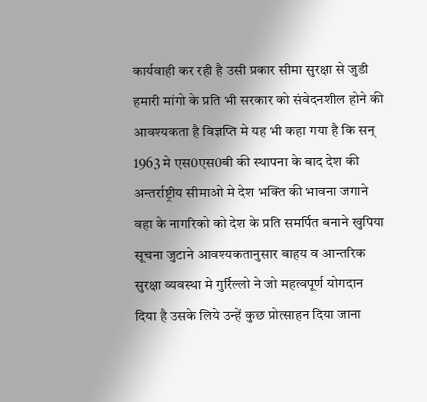कार्यवाही कर रही है उसी प्रकार सीमा सुरक्षा से जुडी हमारी मांगो के प्रति भी सरकार को संवेदनशील होने की आवश्यकता है विज्ञप्ति मे यह भी कहा गया है कि सन् 1963 मे एस0एस0बी की स्थापना के बाद देश की अन्तर्राष्ट्रीय सीमाओ मे देश भक्ति की भावना जगाने वहा के नागरिको को देश के प्रति समर्पित बनाने खुपिया सूचना जुटाने आवश्यकतानुसार बाहय व आन्तरिक सुरक्षा व्यवस्था मे गुर्रिल्लो ने जो महत्वपूर्ण योगदान दिया है उसके लिये उन्हें कुछ प्रोत्साहन दिया जाना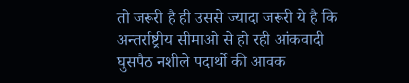तो जरूरी है ही उससे ज्यादा जरूरी ये है कि अन्तर्राष्ट्रीय सीमाओ से हो रही आंकवादी घुसपैठ नशीले पदार्थो की आवक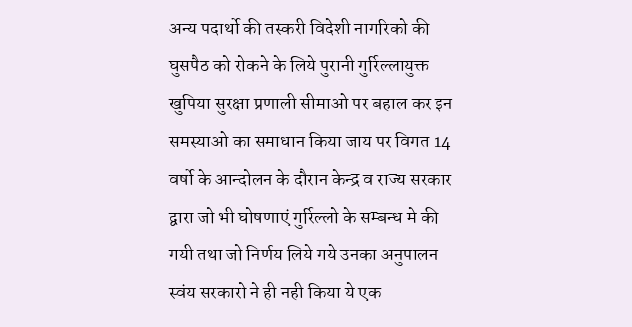अन्य पदार्थो की तस्करी विदेशी नागरिको की घुसपैठ को रोकने के लिये पुरानी गुर्रिल्लायुक्त खुपिया सुरक्षा प्रणाली सीमाओ पर बहाल कर इन समस्याओ का समाधान किया जाय पर विगत 14 वर्षो के आन्दोलन के दौरान केन्द्र व राज्य सरकार द्वारा जो भी घोषणाएं गुर्रिल्लो के सम्बन्ध मे की गयी तथा जो निर्णय लिये गये उनका अनुपालन स्वंय सरकारो ने ही नही किया ये एक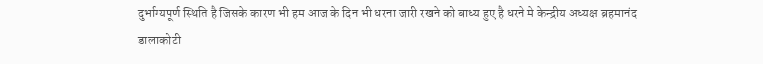दुर्भाग्यपूर्ण स्थिति है जिसके कारण भी हम आज के दिन भी धरना जारी रखने को बाध्य हुए है धरने मे केन्द्रीय अध्यक्ष ब्रहमानंद डालाकोटी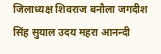जिलाध्यक्ष शिवराज बनौला जगदीश सिंह सुयाल उदय महरा आनन्दी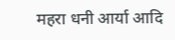महरा धनी आर्या आदि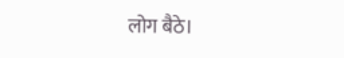लोग बैठे।